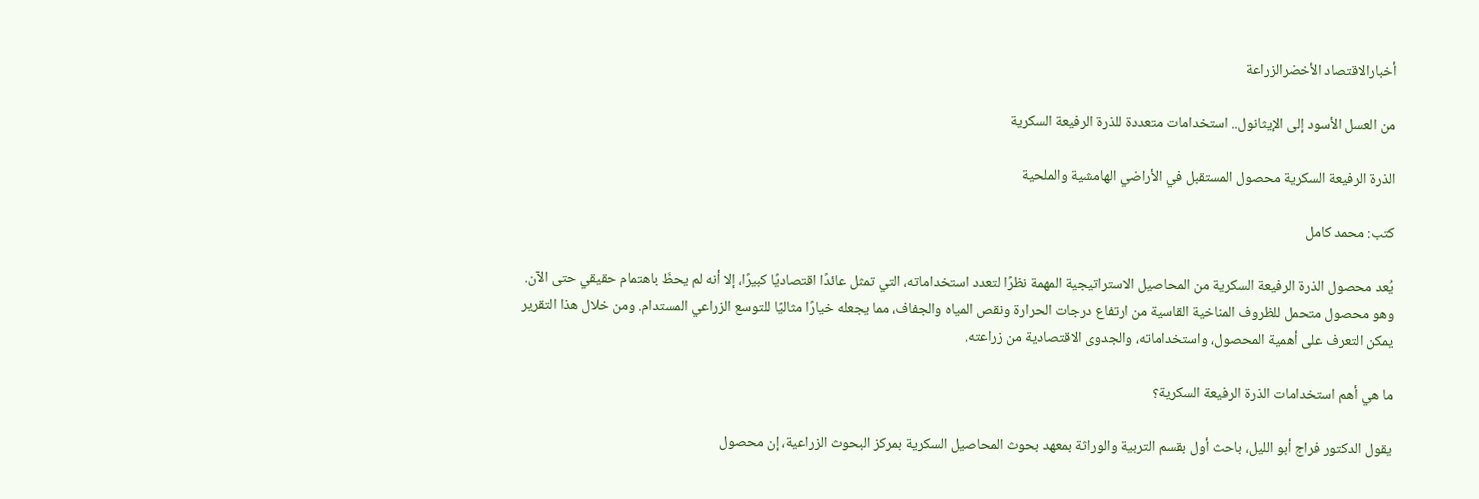أخبارالاقتصاد الأخضرالزراعة

من العسل الأسود إلى الإيثانول.. استخدامات متعددة للذرة الرفيعة السكرية

الذرة الرفيعة السكرية محصول المستقبل في الأراضي الهامشية والملحية

كتب: محمد كامل

يُعد محصول الذرة الرفيعة السكرية من المحاصيل الاستراتيجية المهمة نظرًا لتعدد استخداماته، التي تمثل عائدًا اقتصاديًا كبيرًا، إلا أنه لم يحظَ باهتمام حقيقي حتى الآن. وهو محصول متحمل للظروف المناخية القاسية من ارتفاع درجات الحرارة ونقص المياه والجفاف، مما يجعله خيارًا مثاليًا للتوسع الزراعي المستدام. ومن خلال هذا التقرير يمكن التعرف على أهمية المحصول، واستخداماته، والجدوى الاقتصادية من زراعته.

ما هي أهم استخدامات الذرة الرفيعة السكرية؟

يقول الدكتور فراج أبو الليل، باحث أول بقسم التربية والوراثة بمعهد بحوث المحاصيل السكرية بمركز البحوث الزراعية، إن محصول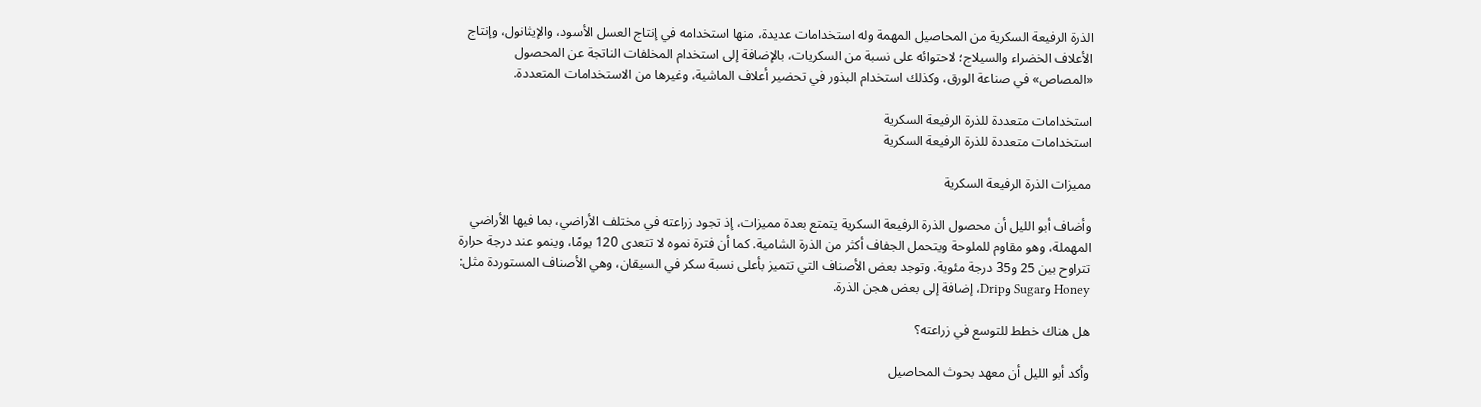الذرة الرفيعة السكرية من المحاصيل المهمة وله استخدامات عديدة، منها استخدامه في إنتاج العسل الأسود، والإيثانول، وإنتاج الأعلاف الخضراء والسيلاج؛ لاحتوائه على نسبة من السكريات، بالإضافة إلى استخدام المخلفات الناتجة عن المحصول «المصاص» في صناعة الورق، وكذلك استخدام البذور في تحضير أعلاف الماشية، وغيرها من الاستخدامات المتعددة.

استخدامات متعددة للذرة الرفيعة السكرية
استخدامات متعددة للذرة الرفيعة السكرية

مميزات الذرة الرفيعة السكرية

وأضاف أبو الليل أن محصول الذرة الرفيعة السكرية يتمتع بعدة مميزات، إذ تجود زراعته في مختلف الأراضي، بما فيها الأراضي المهملة، وهو مقاوم للملوحة ويتحمل الجفاف أكثر من الذرة الشامية. كما أن فترة نموه لا تتعدى 120 يومًا، وينمو عند درجة حرارة تتراوح بين 25 و35 درجة مئوية. وتوجد بعض الأصناف التي تتميز بأعلى نسبة سكر في السيقان، وهي الأصناف المستوردة مثل: Honey وSugar وDrip، إضافة إلى بعض هجن الذرة.

هل هناك خطط للتوسع في زراعته؟

وأكد أبو الليل أن معهد بحوث المحاصيل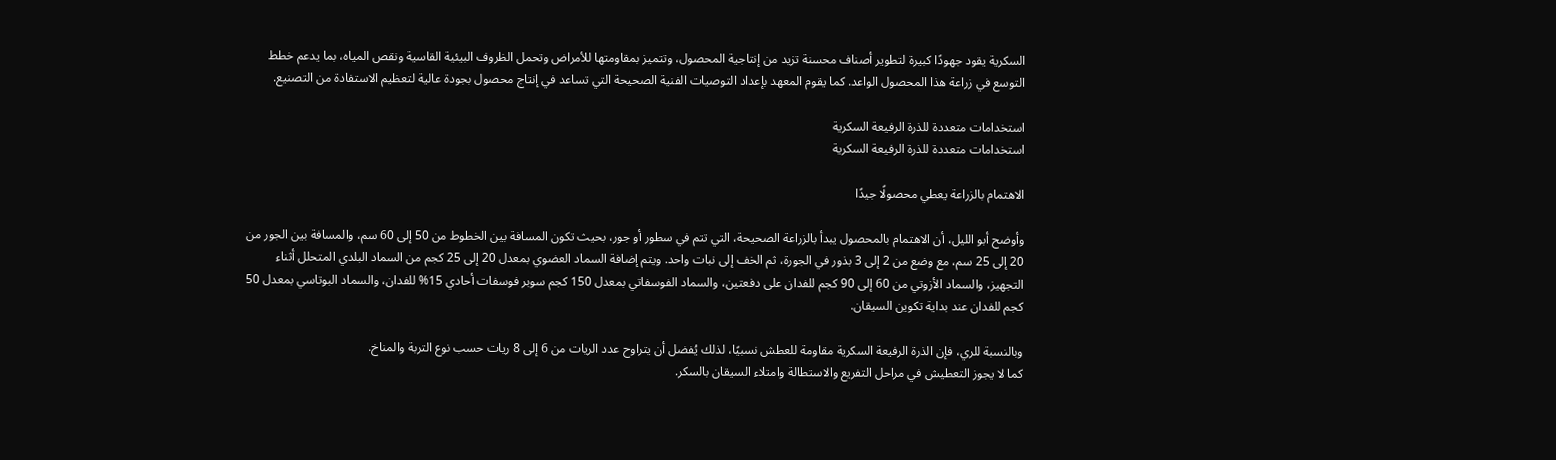السكرية يقود جهودًا كبيرة لتطوير أصناف محسنة تزيد من إنتاجية المحصول، وتتميز بمقاومتها للأمراض وتحمل الظروف البيئية القاسية ونقص المياه، بما يدعم خطط التوسع في زراعة هذا المحصول الواعد. كما يقوم المعهد بإعداد التوصيات الفنية الصحيحة التي تساعد في إنتاج محصول بجودة عالية لتعظيم الاستفادة من التصنيع.

استخدامات متعددة للذرة الرفيعة السكرية
استخدامات متعددة للذرة الرفيعة السكرية

الاهتمام بالزراعة يعطي محصولًا جيدًا

وأوضح أبو الليل، أن الاهتمام بالمحصول يبدأ بالزراعة الصحيحة، التي تتم في سطور أو جور، بحيث تكون المسافة بين الخطوط من 50 إلى 60 سم، والمسافة بين الجور من 20 إلى 25 سم، مع وضع من 2 إلى 3 بذور في الجورة، ثم الخف إلى نبات واحد. ويتم إضافة السماد العضوي بمعدل 20 إلى 25 كجم من السماد البلدي المتحلل أثناء التجهيز، والسماد الأزوتي من 60 إلى 90 كجم للفدان على دفعتين، والسماد الفوسفاتي بمعدل 150 كجم سوبر فوسفات أحادي 15% للفدان، والسماد البوتاسي بمعدل 50 كجم للفدان عند بداية تكوين السيقان.

وبالنسبة للري، فإن الذرة الرفيعة السكرية مقاومة للعطش نسبيًا، لذلك يُفضل أن يتراوح عدد الريات من 6 إلى 8 ريات حسب نوع التربة والمناخ.
كما لا يجوز التعطيش في مراحل التفريع والاستطالة وامتلاء السيقان بالسكر.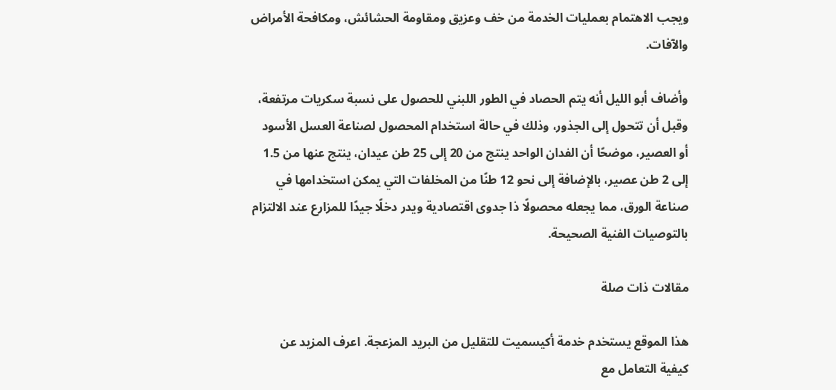ويجب الاهتمام بعمليات الخدمة من خف وعزيق ومقاومة الحشائش، ومكافحة الأمراض والآفات.

وأضاف أبو الليل أنه يتم الحصاد في الطور اللبني للحصول على نسبة سكريات مرتفعة، وقبل أن تتحول إلى الجذور، وذلك في حالة استخدام المحصول لصناعة العسل الأسود أو العصير، موضحًا أن الفدان الواحد ينتج من 20 إلى 25 طن عيدان، ينتج عنها من 1.5 إلى 2 طن عصير، بالإضافة إلى نحو 12 طنًا من المخلفات التي يمكن استخدامها في صناعة الورق، مما يجعله محصولًا ذا جدوى اقتصادية ويدر دخلًا جيدًا للمزارع عند الالتزام بالتوصيات الفنية الصحيحة.

مقالات ذات صلة

هذا الموقع يستخدم خدمة أكيسميت للتقليل من البريد المزعجة. اعرف المزيد عن كيفية التعامل مع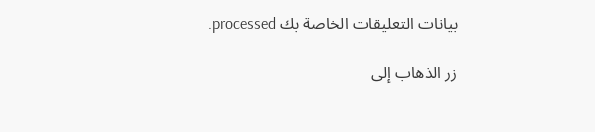بيانات التعليقات الخاصة بك processed.

زر الذهاب إلى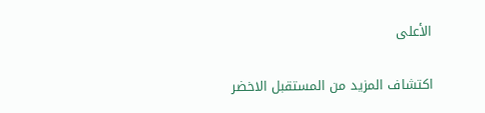الأعلى

اكتشاف المزيد من المستقبل الاخضر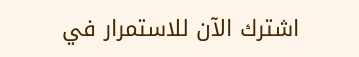اشترك الآن للاستمرار في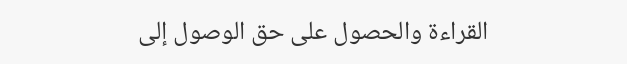القراءة والحصول على حق الوصول إلى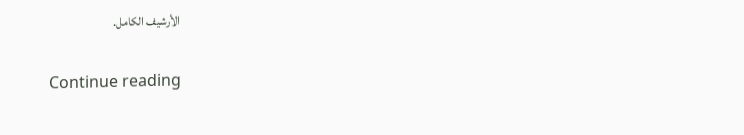الأرشيف الكامل.

Continue reading